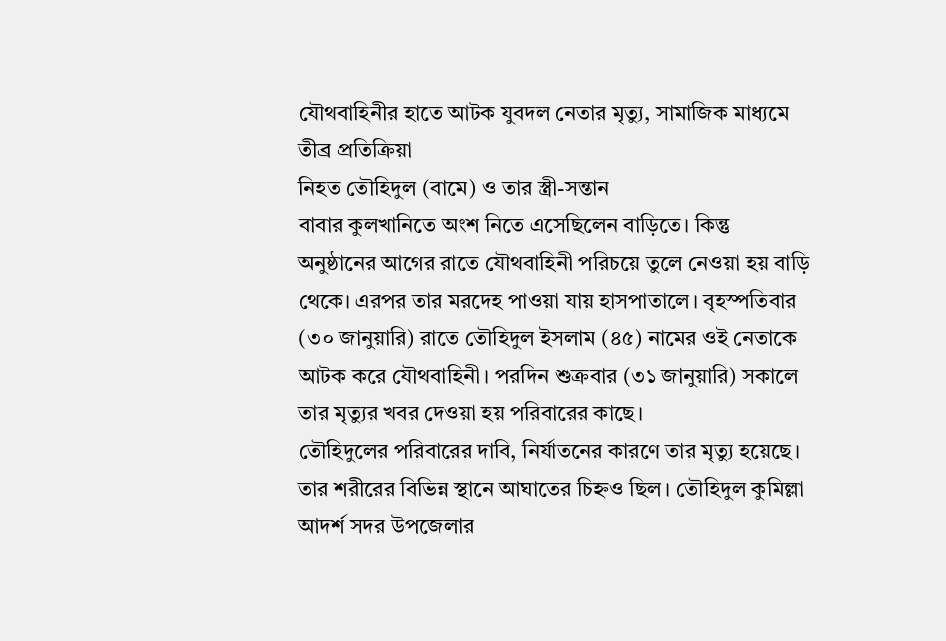যৌথবাহিনীর হাতে আটক যুবদল নেতার মৃত্যু, সামাজিক মাধ্যমে তীব্র প্রতিক্রিয়া
নিহত তৌহিদুল (বামে) ও তার স্ত্রী-সন্তান
বাবার কুলখানিতে অংশ নিতে এসেছিলেন বাড়িতে। কিন্তু অনুষ্ঠানের আগের রাতে যৌথবাহিনী পরিচয়ে তুলে নেওয়া হয় বাড়ি থেকে। এরপর তার মরদেহ পাওয়া যায় হাসপাতালে। বৃহস্পতিবার (৩০ জানুয়ারি) রাতে তৌহিদুল ইসলাম (৪৫) নামের ওই নেতাকে আটক করে যৌথবাহিনী। পরদিন শুক্রবার (৩১ জানুয়ারি) সকালে তার মৃত্যুর খবর দেওয়া হয় পরিবারের কাছে।
তৌহিদুলের পরিবারের দাবি, নির্যাতনের কারণে তার মৃত্যু হয়েছে। তার শরীরের বিভিন্ন স্থানে আঘাতের চিহ্নও ছিল। তৌহিদুল কুমিল্লা আদর্শ সদর উপজেলার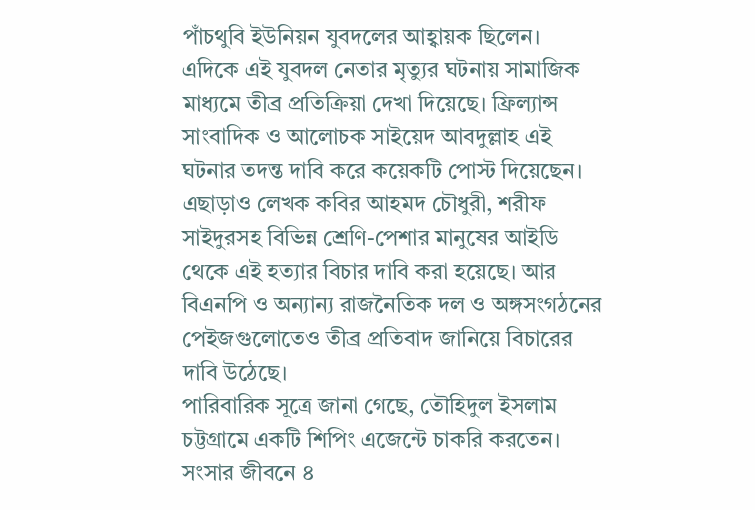পাঁচথুবি ইউনিয়ন যুবদলের আহ্বায়ক ছিলেন।
এদিকে এই যুবদল নেতার মৃত্যুর ঘটনায় সামাজিক মাধ্যমে তীব্র প্রতিক্রিয়া দেখা দিয়েছে। ফ্রিল্যান্স সাংবাদিক ও আলোচক সাইয়েদ আবদুল্লাহ এই ঘটনার তদন্ত দাবি করে কয়েকটি পোস্ট দিয়েছেন। এছাড়াও লেখক কবির আহমদ চৌধুরী, শরীফ সাইদুরসহ বিভিন্ন শ্রেণি-পেশার মানুষের আইডি থেকে এই হত্যার বিচার দাবি করা হয়েছে। আর বিএনপি ও অন্যান্য রাজনৈতিক দল ও অঙ্গসংগঠনের পেইজগুলোতেও তীব্র প্রতিবাদ জানিয়ে বিচারের দাবি উঠেছে।
পারিবারিক সূত্রে জানা গেছে, তৌহিদুল ইসলাম চট্টগ্রামে একটি শিপিং এজেন্টে চাকরি করতেন। সংসার জীবনে ৪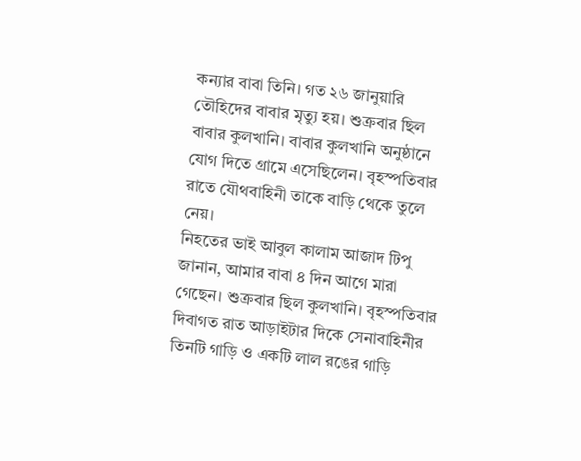কন্যার বাবা তিনি। গত ২৬ জানুয়ারি তৌহিদের বাবার মৃত্যু হয়। শুক্রবার ছিল বাবার কুলখানি। বাবার কুলখানি অনুষ্ঠানে যোগ দিতে গ্রামে এসেছিলেন। বৃহস্পতিবার রাতে যৌথবাহিনী তাকে বাড়ি থেকে তুলে নেয়।
নিহতের ভাই আবুল কালাম আজাদ টিপু জানান, আমার বাবা ৪ দিন আগে মারা গেছেন। শুক্রবার ছিল কুলখানি। বৃহস্পতিবার দিবাগত রাত আড়াইটার দিকে সেনাবাহিনীর তিনটি গাড়ি ও একটি লাল রঙের গাড়ি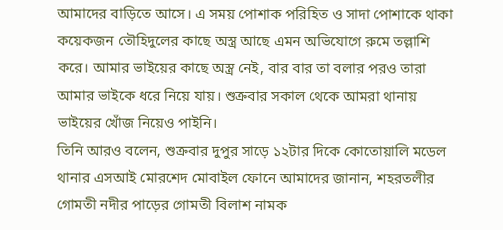আমাদের বাড়িতে আসে। এ সময় পোশাক পরিহিত ও সাদা পোশাকে থাকা কয়েকজন তৌহিদুলের কাছে অস্ত্র আছে এমন অভিযোগে রুমে তল্লাশি করে। আমার ভাইয়ের কাছে অস্ত্র নেই, বার বার তা বলার পরও তারা আমার ভাইকে ধরে নিয়ে যায়। শুক্রবার সকাল থেকে আমরা থানায় ভাইয়ের খোঁজ নিয়েও পাইনি।
তিনি আরও বলেন, শুক্রবার দুপুর সাড়ে ১২টার দিকে কোতোয়ালি মডেল থানার এসআই মোরশেদ মোবাইল ফোনে আমাদের জানান, শহরতলীর গোমতী নদীর পাড়ের গোমতী বিলাশ নামক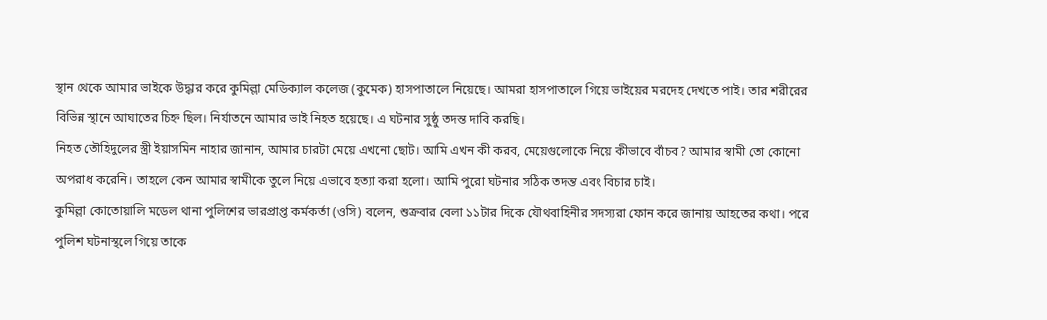স্থান থেকে আমার ভাইকে উদ্ধার করে কুমিল্লা মেডিক্যাল কলেজ (কুমেক) হাসপাতালে নিয়েছে। আমরা হাসপাতালে গিয়ে ভাইয়ের মরদেহ দেখতে পাই। তার শরীরের বিভিন্ন স্থানে আঘাতের চিহ্ন ছিল। নির্যাতনে আমার ভাই নিহত হয়েছে। এ ঘটনার সুষ্ঠু তদন্ত দাবি করছি।
নিহত তৌহিদুলের স্ত্রী ইয়াসমিন নাহার জানান, আমার চারটা মেয়ে এখনো ছোট। আমি এখন কী করব, মেয়েগুলোকে নিয়ে কীভাবে বাঁচব? আমার স্বামী তো কোনো অপরাধ করেনি। তাহলে কেন আমার স্বামীকে তুলে নিয়ে এভাবে হত্যা করা হলো। আমি পুরো ঘটনার সঠিক তদন্ত এবং বিচার চাই।
কুমিল্লা কোতোয়ালি মডেল থানা পুলিশের ভারপ্রাপ্ত কর্মকর্তা (ওসি) বলেন, শুক্রবার বেলা ১১টার দিকে যৌথবাহিনীর সদস্যরা ফোন করে জানায় আহতের কথা। পরে পুলিশ ঘটনাস্থলে গিয়ে তাকে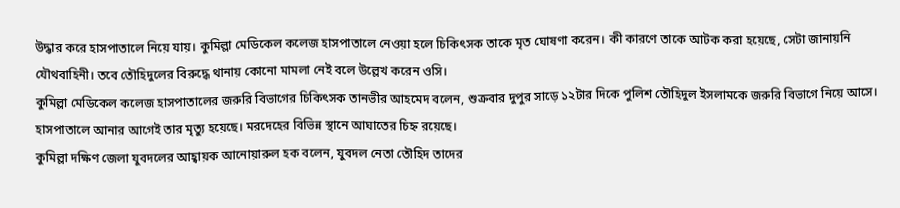উদ্ধার করে হাসপাতালে নিয়ে যায়। কুমিল্লা মেডিকেল কলেজ হাসপাতালে নেওয়া হলে চিকিৎসক তাকে মৃত ঘোষণা করেন। কী কারণে তাকে আটক করা হয়েছে, সেটা জানায়নি যৌথবাহিনী। তবে তৌহিদুলের বিরুদ্ধে থানায় কোনো মামলা নেই বলে উল্লেখ করেন ওসি।
কুমিল্লা মেডিকেল কলেজ হাসপাতালের জরুরি বিভাগের চিকিৎসক তানভীর আহমেদ বলেন, শুক্রবার দুপুর সাড়ে ১২টার দিকে পুলিশ তৌহিদুল ইসলামকে জরুরি বিভাগে নিয়ে আসে। হাসপাতালে আনার আগেই তার মৃত্যু হয়েছে। মরদেহের বিভিন্ন স্থানে আঘাতের চিহ্ন রয়েছে।
কুমিল্লা দক্ষিণ জেলা যুবদলের আহ্বায়ক আনোয়ারুল হক বলেন, যুবদল নেতা তৌহিদ তাদের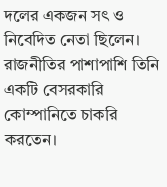দলের একজন সৎ ও নিবেদিত নেতা ছিলেন। রাজনীতির পাশাপাশি তিনি একটি বেসরকারি কোম্পানিতে চাকরি করতেন।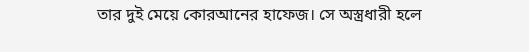তার দুই মেয়ে কোরআনের হাফেজ। সে অস্ত্রধারী হলে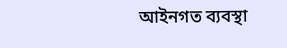আইনগত ব্যবস্থা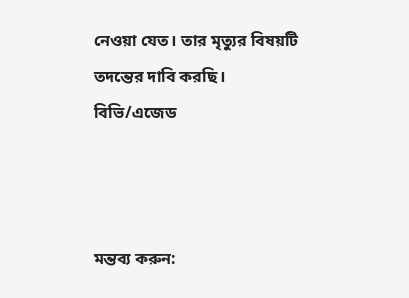নেওয়া যেত। তার মৃত্যুর বিষয়টি তদন্তের দাবি করছি।
বিভি/এজেড



মন্তব্য করুন: